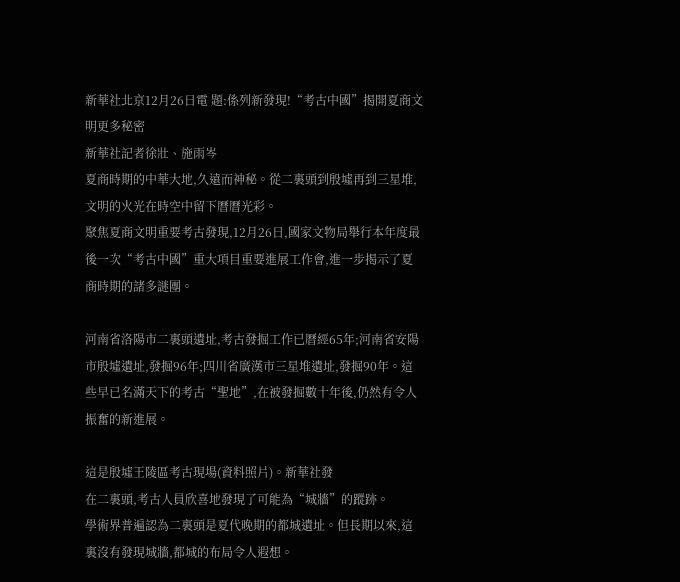新華社北京12月26日電 題:係列新發現!“考古中國”揭開夏商文明更多秘密
新華社記者徐壯、施雨岑
夏商時期的中華大地,久遠而神秘。從二裏頭到殷墟再到三星堆,文明的火光在時空中留下曆曆光彩。
聚焦夏商文明重要考古發現,12月26日,國家文物局舉行本年度最後一次“考古中國”重大項目重要進展工作會,進一步揭示了夏商時期的諸多謎團。

河南省洛陽市二裏頭遺址,考古發掘工作已曆經65年;河南省安陽市殷墟遺址,發掘96年;四川省廣漢市三星堆遺址,發掘90年。這些早已名滿天下的考古“聖地”,在被發掘數十年後,仍然有令人振奮的新進展。

這是殷墟王陵區考古現場(資料照片)。新華社發
在二裏頭,考古人員欣喜地發現了可能為“城牆”的蹤跡。
學術界普遍認為二裏頭是夏代晚期的都城遺址。但長期以來,這裏沒有發現城牆,都城的布局令人遐想。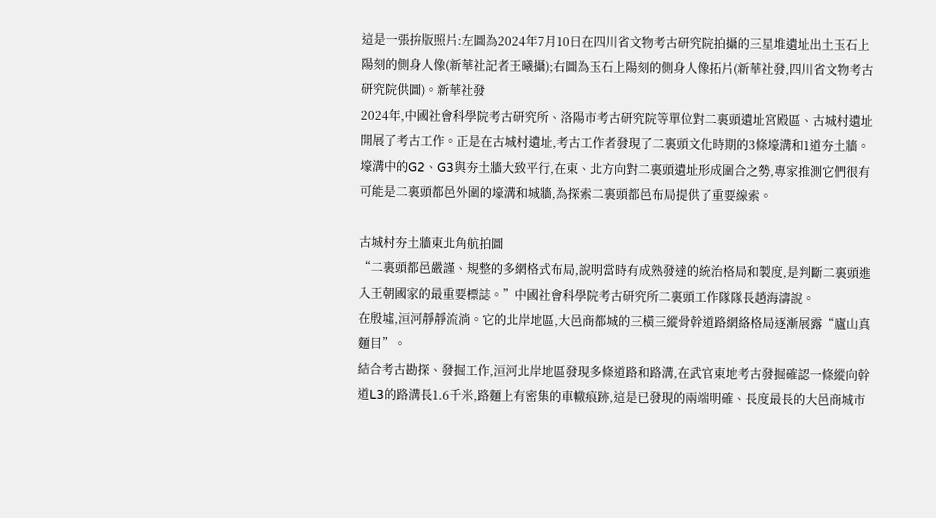這是一張拚版照片:左圖為2024年7月10日在四川省文物考古研究院拍攝的三星堆遺址出土玉石上陽刻的側身人像(新華社記者王曦攝);右圖為玉石上陽刻的側身人像拓片(新華社發,四川省文物考古研究院供圖)。新華社發
2024年,中國社會科學院考古研究所、洛陽市考古研究院等單位對二裏頭遺址宮殿區、古城村遺址開展了考古工作。正是在古城村遺址,考古工作者發現了二裏頭文化時期的3條壕溝和1道夯土牆。
壕溝中的G2、G3與夯土牆大致平行,在東、北方向對二裏頭遺址形成圍合之勢,專家推測它們很有可能是二裏頭都邑外圍的壕溝和城牆,為探索二裏頭都邑布局提供了重要線索。

古城村夯土牆東北角航拍圖
“二裏頭都邑嚴謹、規整的多網格式布局,說明當時有成熟發達的統治格局和製度,是判斷二裏頭進入王朝國家的最重要標誌。”中國社會科學院考古研究所二裏頭工作隊隊長趙海濤說。
在殷墟,洹河靜靜流淌。它的北岸地區,大邑商都城的三橫三縱骨幹道路網絡格局逐漸展露“廬山真麵目”。
結合考古勘探、發掘工作,洹河北岸地區發現多條道路和路溝,在武官東地考古發掘確認一條縱向幹道L3的路溝長1.6千米,路麵上有密集的車轍痕跡,這是已發現的兩端明確、長度最長的大邑商城市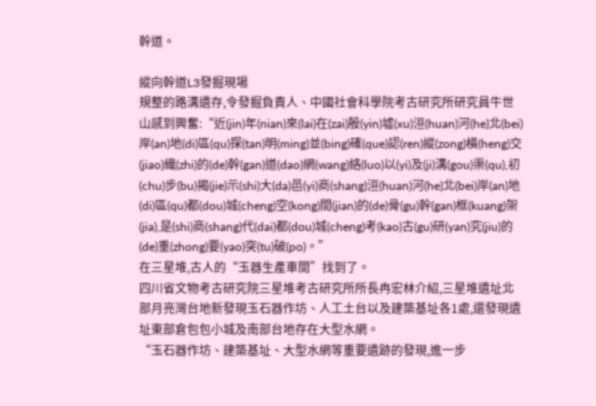幹道。

縱向幹道L3發掘現場
規整的路溝遺存,令發掘負責人、中國社會科學院考古研究所研究員牛世山感到興奮:“近(jin)年(nian)來(lai)在(zai)殷(yin)墟(xu)洹(huan)河(he)北(bei)岸(an)地(di)區(qu)探(tan)明(ming)並(bing)確(que)認(ren)縱(zong)橫(heng)交(jiao)織(zhi)的(de)幹(gan)道(dao)網(wang)絡(luo)以(yi)及(ji)溝(gou)渠(qu),初(chu)步(bu)揭(jie)示(shi)大(da)邑(yi)商(shang)洹(huan)河(he)北(bei)岸(an)地(di)區(qu)都(dou)城(cheng)空(kong)間(jian)的(de)骨(gu)幹(gan)框(kuang)架(jia),是(shi)商(shang)代(dai)都(dou)城(cheng)考(kao)古(gu)研(yan)究(jiu)的(de)重(zhong)要(yao)突(tu)破(po)。”
在三星堆,古人的“玉器生產車間”找到了。
四川省文物考古研究院三星堆考古研究所所長冉宏林介紹,三星堆遺址北部月亮灣台地新發現玉石器作坊、人工土台以及建築基址各1處,還發現遺址東部倉包包小城及南部台地存在大型水網。
“玉石器作坊、建築基址、大型水網等重要遺跡的發現,進一步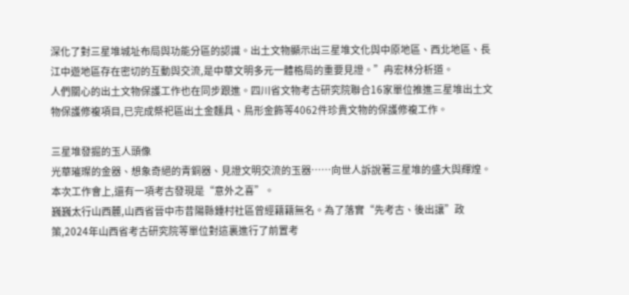深化了對三星堆城址布局與功能分區的認識。出土文物顯示出三星堆文化與中原地區、西北地區、長江中遊地區存在密切的互動與交流,是中華文明多元一體格局的重要見證。”冉宏林分析道。
人們關心的出土文物保護工作也在同步跟進。四川省文物考古研究院聯合16家單位推進三星堆出土文物保護修複項目,已完成祭祀區出土金麵具、鳥形金飾等4062件珍貴文物的保護修複工作。

三星堆發掘的玉人頭像
光華璀璨的金器、想象奇絕的青銅器、見證文明交流的玉器……向世人訴說著三星堆的盛大與輝煌。
本次工作會上,還有一項考古發現是“意外之喜”。
巍巍太行山西麓,山西省晉中市昔陽縣鍾村社區曾經籍籍無名。為了落實“先考古、後出讓”政策,2024年山西省考古研究院等單位對這裏進行了前置考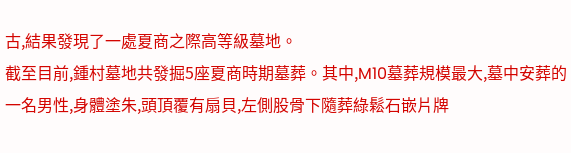古,結果發現了一處夏商之際高等級墓地。
截至目前,鍾村墓地共發掘5座夏商時期墓葬。其中,M10墓葬規模最大,墓中安葬的一名男性,身體塗朱,頭頂覆有扇貝,左側股骨下隨葬綠鬆石嵌片牌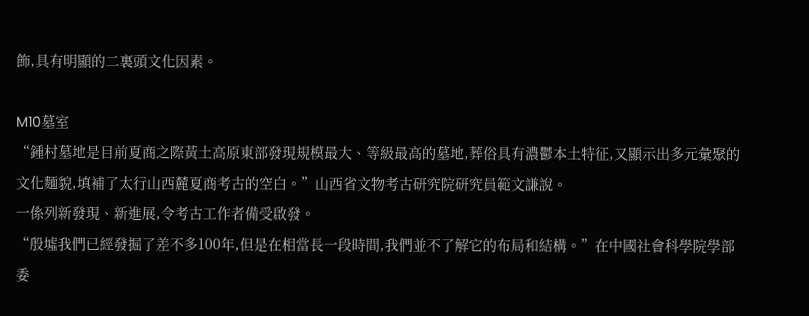飾,具有明顯的二裏頭文化因素。

M10墓室
“鍾村墓地是目前夏商之際黃土高原東部發現規模最大、等級最高的墓地,葬俗具有濃鬱本土特征,又顯示出多元彙聚的文化麵貌,填補了太行山西麓夏商考古的空白。”山西省文物考古研究院研究員範文謙說。
一係列新發現、新進展,令考古工作者備受啟發。
“殷墟我們已經發掘了差不多100年,但是在相當長一段時間,我們並不了解它的布局和結構。”在中國社會科學院學部委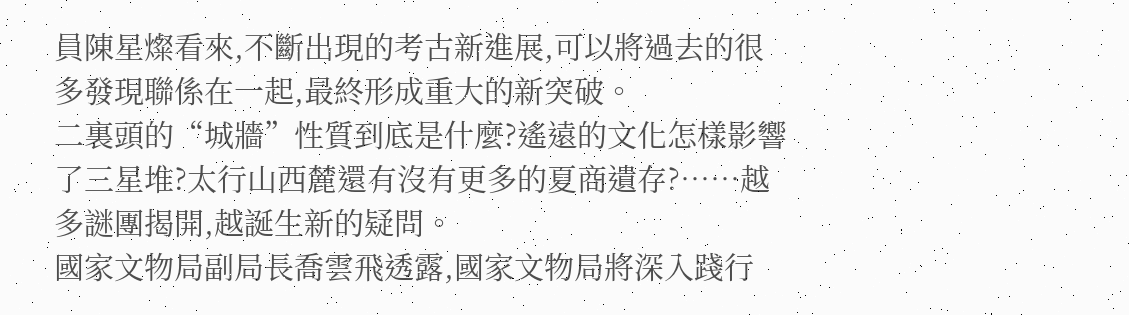員陳星燦看來,不斷出現的考古新進展,可以將過去的很多發現聯係在一起,最終形成重大的新突破。
二裏頭的“城牆”性質到底是什麼?遙遠的文化怎樣影響了三星堆?太行山西麓還有沒有更多的夏商遺存?……越多謎團揭開,越誕生新的疑問。
國家文物局副局長喬雲飛透露,國家文物局將深入踐行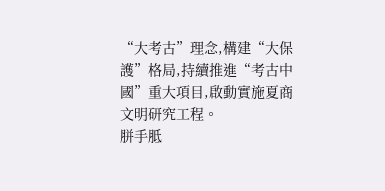“大考古”理念,構建“大保護”格局,持續推進“考古中國”重大項目,啟動實施夏商文明研究工程。
胼手胝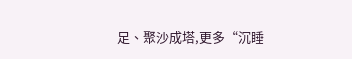足、聚沙成塔,更多“沉睡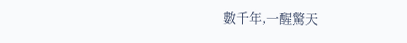數千年,一醒驚天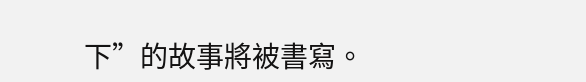下”的故事將被書寫。